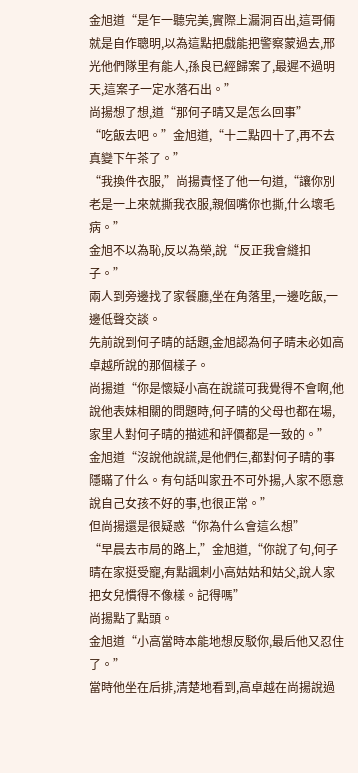金旭道“是乍一聽完美,實際上漏洞百出,這哥倆就是自作聰明,以為這點把戲能把警察蒙過去,邢光他們隊里有能人,孫良已經歸案了,最遲不過明天,這案子一定水落石出。”
尚揚想了想,道“那何子晴又是怎么回事”
“吃飯去吧。”金旭道,“十二點四十了,再不去真變下午茶了。”
“我換件衣服,”尚揚責怪了他一句道,“讓你別老是一上來就撕我衣服,親個嘴你也撕,什么壞毛病。”
金旭不以為恥,反以為榮,說“反正我會縫扣子。”
兩人到旁邊找了家餐廳,坐在角落里,一邊吃飯,一邊低聲交談。
先前說到何子晴的話題,金旭認為何子晴未必如高卓越所說的那個樣子。
尚揚道“你是懷疑小高在說謊可我覺得不會啊,他說他表妹相關的問題時,何子晴的父母也都在場,家里人對何子晴的描述和評價都是一致的。”
金旭道“沒說他說謊,是他們仨,都對何子晴的事隱瞞了什么。有句話叫家丑不可外揚,人家不愿意說自己女孩不好的事,也很正常。”
但尚揚還是很疑惑“你為什么會這么想”
“早晨去市局的路上,”金旭道,“你說了句,何子晴在家挺受寵,有點諷刺小高姑姑和姑父,說人家把女兒慣得不像樣。記得嗎”
尚揚點了點頭。
金旭道“小高當時本能地想反駁你,最后他又忍住了。”
當時他坐在后排,清楚地看到,高卓越在尚揚說過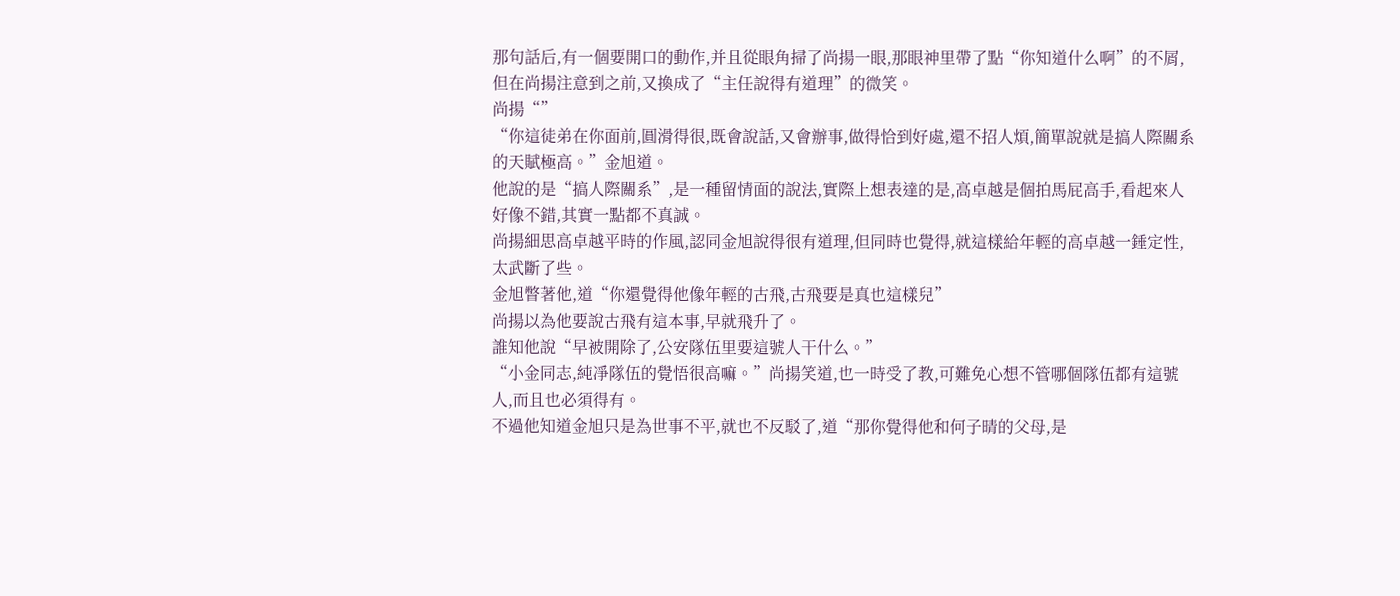那句話后,有一個要開口的動作,并且從眼角掃了尚揚一眼,那眼神里帶了點“你知道什么啊”的不屑,但在尚揚注意到之前,又換成了“主任說得有道理”的微笑。
尚揚“”
“你這徒弟在你面前,圓滑得很,既會說話,又會辦事,做得恰到好處,還不招人煩,簡單說就是搞人際關系的天賦極高。”金旭道。
他說的是“搞人際關系”,是一種留情面的說法,實際上想表達的是,高卓越是個拍馬屁高手,看起來人好像不錯,其實一點都不真誠。
尚揚細思高卓越平時的作風,認同金旭說得很有道理,但同時也覺得,就這樣給年輕的高卓越一錘定性,太武斷了些。
金旭瞥著他,道“你還覺得他像年輕的古飛,古飛要是真也這樣兒”
尚揚以為他要說古飛有這本事,早就飛升了。
誰知他說“早被開除了,公安隊伍里要這號人干什么。”
“小金同志,純凈隊伍的覺悟很高嘛。”尚揚笑道,也一時受了教,可難免心想不管哪個隊伍都有這號人,而且也必須得有。
不過他知道金旭只是為世事不平,就也不反駁了,道“那你覺得他和何子晴的父母,是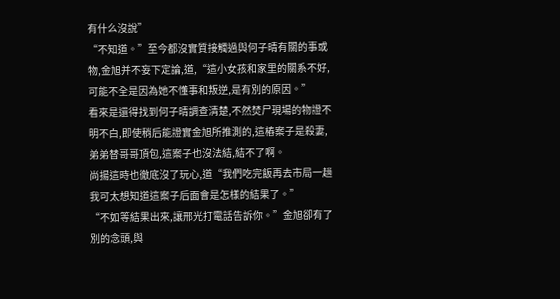有什么沒說”
“不知道。”至今都沒實質接觸過與何子晴有關的事或物,金旭并不妄下定論,道,“這小女孩和家里的關系不好,可能不全是因為她不懂事和叛逆,是有別的原因。”
看來是還得找到何子晴調查清楚,不然焚尸現場的物證不明不白,即使稍后能證實金旭所推測的,這樁案子是殺妻,弟弟替哥哥頂包,這案子也沒法結,結不了啊。
尚揚這時也徹底沒了玩心,道“我們吃完飯再去市局一趟我可太想知道這案子后面會是怎樣的結果了。”
“不如等結果出來,讓邢光打電話告訴你。”金旭卻有了別的念頭,與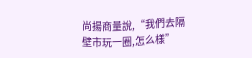尚揚商量說,“我們去隔壁市玩一圈,怎么樣”